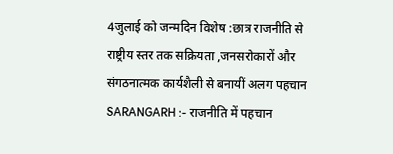4जुलाई को जन्मदिन विशेष :छात्र राजनीति से राष्ट्रीय स्तर तक सक्रियता ,जनसरोकारों और संगठनात्मक कार्यशैली से बनायीं अलग पहचान
SARANGARH :- राजनीति में पहचान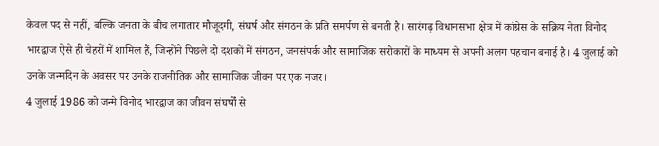केवल पद से नहीं, बल्कि जनता के बीच लगातार मौजूदगी, संघर्ष और संगठन के प्रति समर्पण से बनती है। सारंगढ़ विधानसभा क्षेत्र में कांग्रेस के सक्रिय नेता विनोद भारद्वाज ऐसे ही चेहरों में शामिल हैं, जिन्होंने पिछले दो दशकों में संगठन, जनसंपर्क और सामाजिक सरोकारों के माध्यम से अपनी अलग पहचान बनाई है। 4 जुलाई को उनके जन्मदिन के अवसर पर उनके राजनीतिक और सामाजिक जीवन पर एक नजर।
4 जुलाई 1986 को जन्मे विनोद भारद्वाज का जीवन संघर्षों से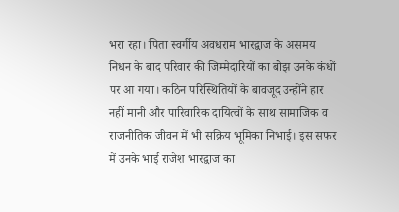भरा रहा। पिता स्वर्गीय अवधराम भारद्वाज के असमय निधन के बाद परिवार की जिम्मेदारियों का बोझ उनके कंधों पर आ गया। कठिन परिस्थितियों के बावजूद उन्होंने हार नहीं मानी और पारिवारिक दायित्वों के साथ सामाजिक व राजनीतिक जीवन में भी सक्रिय भूमिका निभाई। इस सफर में उनके भाई राजेश भारद्वाज का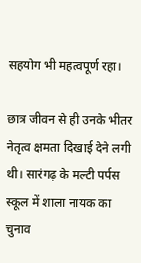सहयोग भी महत्वपूर्ण रहा।

छात्र जीवन से ही उनके भीतर नेतृत्व क्षमता दिखाई देने लगी थी। सारंगढ़ के मल्टी पर्पस स्कूल में शाला नायक का चुनाव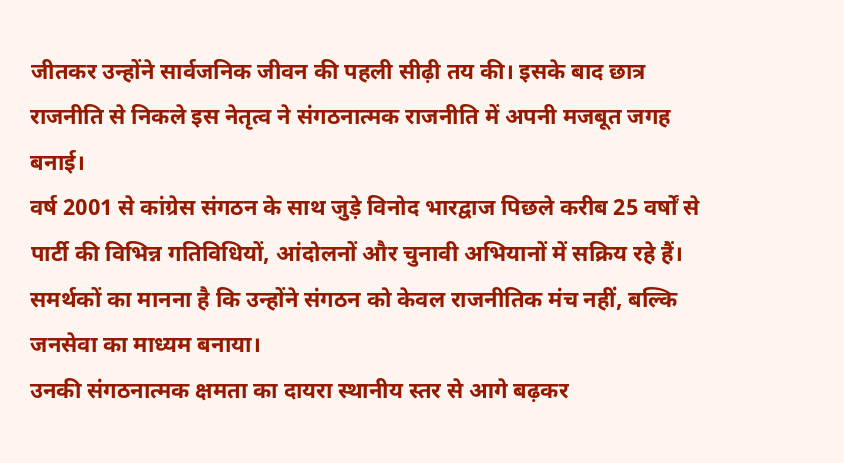जीतकर उन्होंने सार्वजनिक जीवन की पहली सीढ़ी तय की। इसके बाद छात्र राजनीति से निकले इस नेतृत्व ने संगठनात्मक राजनीति में अपनी मजबूत जगह बनाई।
वर्ष 2001 से कांग्रेस संगठन के साथ जुड़े विनोद भारद्वाज पिछले करीब 25 वर्षों से पार्टी की विभिन्न गतिविधियों, आंदोलनों और चुनावी अभियानों में सक्रिय रहे हैं। समर्थकों का मानना है कि उन्होंने संगठन को केवल राजनीतिक मंच नहीं, बल्कि जनसेवा का माध्यम बनाया।
उनकी संगठनात्मक क्षमता का दायरा स्थानीय स्तर से आगे बढ़कर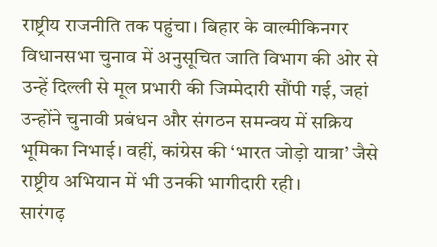राष्ट्रीय राजनीति तक पहुंचा। बिहार के वाल्मीकिनगर विधानसभा चुनाव में अनुसूचित जाति विभाग की ओर से उन्हें दिल्ली से मूल प्रभारी की जिम्मेदारी सौंपी गई, जहां उन्होंने चुनावी प्रबंधन और संगठन समन्वय में सक्रिय भूमिका निभाई। वहीं, कांग्रेस की ‘भारत जोड़ो यात्रा’ जैसे राष्ट्रीय अभियान में भी उनकी भागीदारी रही।
सारंगढ़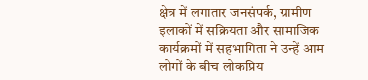क्षेत्र में लगातार जनसंपर्क, ग्रामीण इलाकों में सक्रियता और सामाजिक कार्यक्रमों में सहभागिता ने उन्हें आम लोगों के बीच लोकप्रिय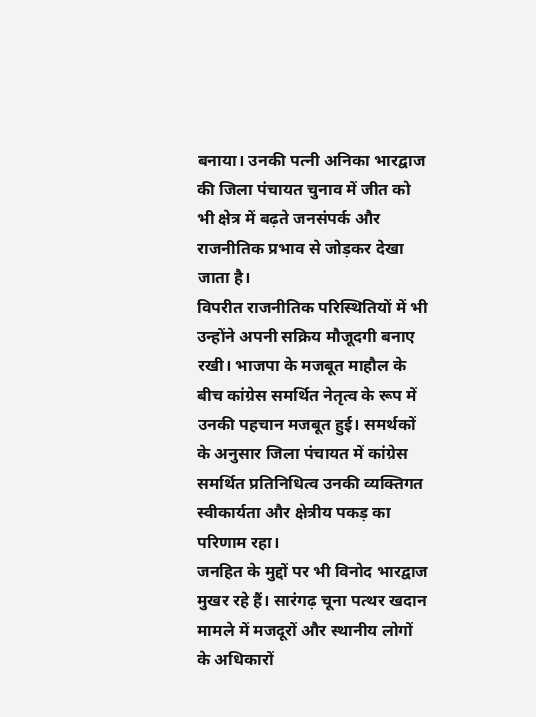बनाया। उनकी पत्नी अनिका भारद्वाज की जिला पंचायत चुनाव में जीत को भी क्षेत्र में बढ़ते जनसंपर्क और राजनीतिक प्रभाव से जोड़कर देखा जाता है।
विपरीत राजनीतिक परिस्थितियों में भी उन्होंने अपनी सक्रिय मौजूदगी बनाए रखी। भाजपा के मजबूत माहौल के बीच कांग्रेस समर्थित नेतृत्व के रूप में उनकी पहचान मजबूत हुई। समर्थकों के अनुसार जिला पंचायत में कांग्रेस समर्थित प्रतिनिधित्व उनकी व्यक्तिगत स्वीकार्यता और क्षेत्रीय पकड़ का परिणाम रहा।
जनहित के मुद्दों पर भी विनोद भारद्वाज मुखर रहे हैं। सारंगढ़ चूना पत्थर खदान मामले में मजदूरों और स्थानीय लोगों के अधिकारों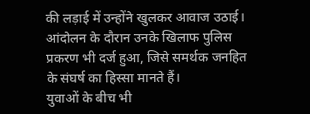की लड़ाई में उन्होंने खुलकर आवाज उठाई। आंदोलन के दौरान उनके खिलाफ पुलिस प्रकरण भी दर्ज हुआ, जिसे समर्थक जनहित के संघर्ष का हिस्सा मानते हैं।
युवाओं के बीच भी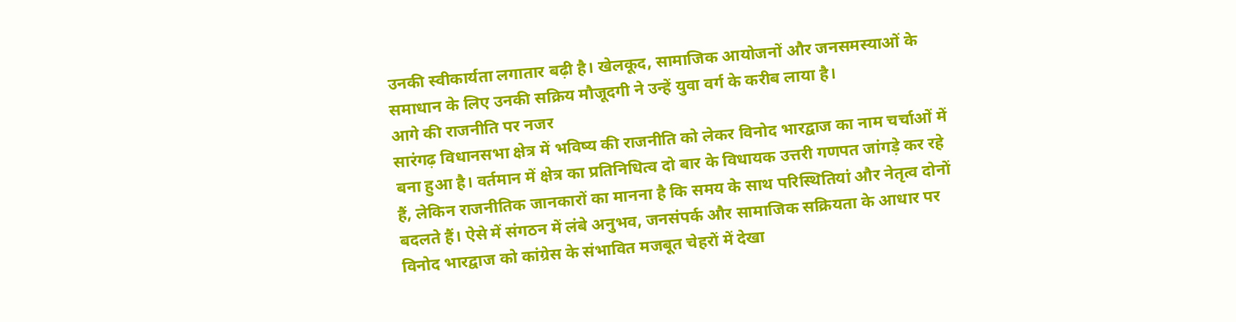उनकी स्वीकार्यता लगातार बढ़ी है। खेलकूद, सामाजिक आयोजनों और जनसमस्याओं के समाधान के लिए उनकी सक्रिय मौजूदगी ने उन्हें युवा वर्ग के करीब लाया है।
आगे की राजनीति पर नजर
सारंगढ़ विधानसभा क्षेत्र में भविष्य की राजनीति को लेकर विनोद भारद्वाज का नाम चर्चाओं में बना हुआ है। वर्तमान में क्षेत्र का प्रतिनिधित्व दो बार के विधायक उत्तरी गणपत जांगड़े कर रहे हैं, लेकिन राजनीतिक जानकारों का मानना है कि समय के साथ परिस्थितियां और नेतृत्व दोनों बदलते हैं। ऐसे में संगठन में लंबे अनुभव, जनसंपर्क और सामाजिक सक्रियता के आधार पर विनोद भारद्वाज को कांग्रेस के संभावित मजबूत चेहरों में देखा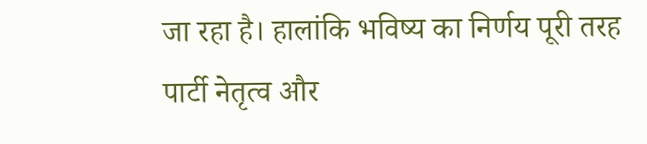जा रहा है। हालांकि भविष्य का निर्णय पूरी तरह पार्टी नेतृत्व और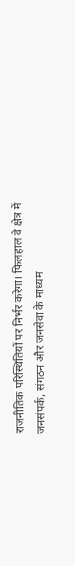राजनीतिक परिस्थितियों पर निर्भर करेगा। फिलहाल वे क्षेत्र में जनसंपर्क, संगठन और जनसेवा के माध्यम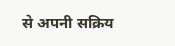से अपनी सक्रिय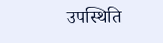उपस्थिति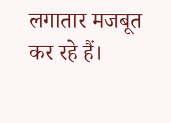लगातार मजबूत कर रहे हैं।